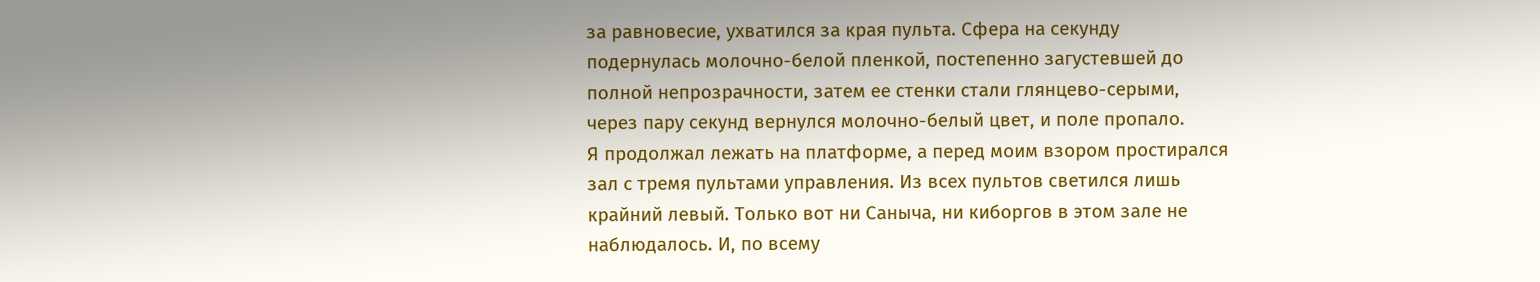за равновесие, ухватился за края пульта. Сфера на секунду подернулась молочно-белой пленкой, постепенно загустевшей до полной непрозрачности, затем ее стенки стали глянцево-серыми, через пару секунд вернулся молочно-белый цвет, и поле пропало.
Я продолжал лежать на платформе, а перед моим взором простирался зал с тремя пультами управления. Из всех пультов светился лишь крайний левый. Только вот ни Саныча, ни киборгов в этом зале не наблюдалось. И, по всему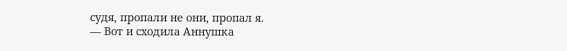судя, пропали не они, пропал я.
— Вот и сходила Аннушка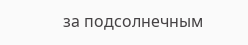за подсолнечным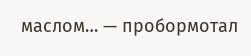маслом… — пробормотал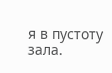я в пустоту зала.